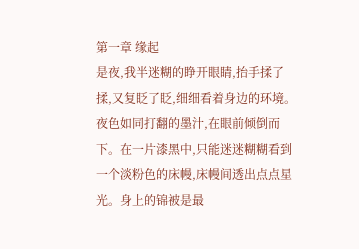第一章 缘起
是夜,我半迷糊的睁开眼睛,抬手揉了揉,又复眨了眨,细细看着身边的环境。夜色如同打翻的墨汁,在眼前倾倒而下。在一片漆黑中,只能迷迷糊糊看到一个淡粉色的床幔,床幔间透出点点星光。身上的锦被是最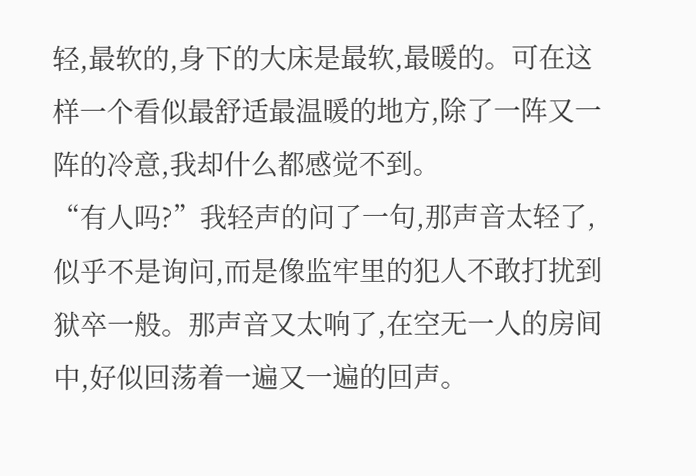轻,最软的,身下的大床是最软,最暖的。可在这样一个看似最舒适最温暖的地方,除了一阵又一阵的冷意,我却什么都感觉不到。
“有人吗?”我轻声的问了一句,那声音太轻了,似乎不是询问,而是像监牢里的犯人不敢打扰到狱卒一般。那声音又太响了,在空无一人的房间中,好似回荡着一遍又一遍的回声。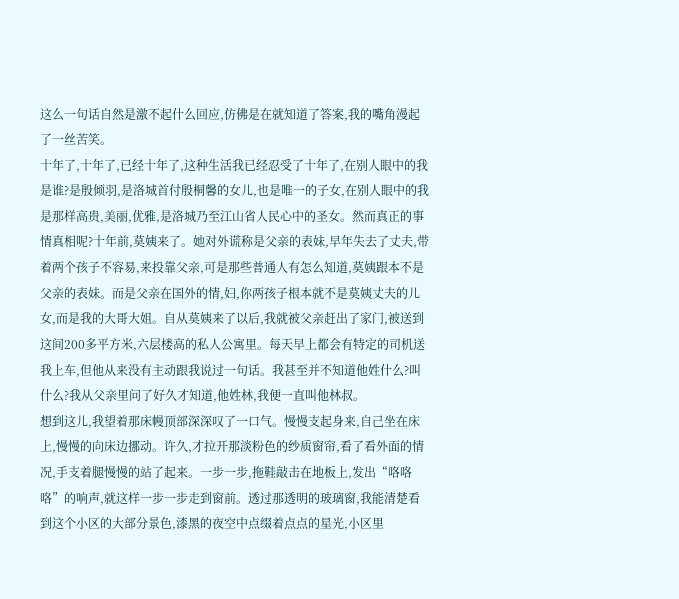这么一句话自然是激不起什么回应,仿佛是在就知道了答案,我的嘴角漫起了一丝苦笑。
十年了,十年了,已经十年了,这种生活我已经忍受了十年了,在别人眼中的我是谁?是殷倾羽,是洛城首付殷桐馨的女儿,也是唯一的子女,在别人眼中的我是那样高贵,美丽,优雅,是洛城乃至江山省人民心中的圣女。然而真正的事情真相呢?十年前,莫姨来了。她对外谎称是父亲的表妹,早年失去了丈夫,带着两个孩子不容易,来投靠父亲,可是那些普通人有怎么知道,莫姨跟本不是父亲的表妹。而是父亲在国外的情,妇,你两孩子根本就不是莫姨丈夫的儿女,而是我的大哥大姐。自从莫姨来了以后,我就被父亲赶出了家门,被送到这间200多平方米,六层楼高的私人公寓里。每天早上都会有特定的司机送我上车,但他从来没有主动跟我说过一句话。我甚至并不知道他姓什么?叫什么?我从父亲里问了好久才知道,他姓林,我便一直叫他林叔。
想到这儿,我望着那床幔顶部深深叹了一口气。慢慢支起身来,自己坐在床上,慢慢的向床边挪动。许久,才拉开那淡粉色的纱质窗帘,看了看外面的情况,手支着腿慢慢的站了起来。一步一步,拖鞋敲击在地板上,发出“咯咯咯”的响声,就这样一步一步走到窗前。透过那透明的玻璃窗,我能清楚看到这个小区的大部分景色,漆黑的夜空中点缀着点点的星光,小区里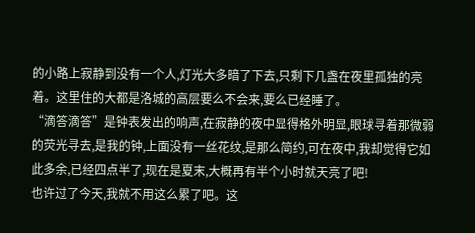的小路上寂静到没有一个人,灯光大多暗了下去,只剩下几盏在夜里孤独的亮着。这里住的大都是洛城的高层要么不会来,要么已经睡了。
“滴答滴答”是钟表发出的响声,在寂静的夜中显得格外明显,眼球寻着那微弱的荧光寻去,是我的钟,上面没有一丝花纹,是那么简约,可在夜中,我却觉得它如此多余,已经四点半了,现在是夏末,大概再有半个小时就天亮了吧!
也许过了今天,我就不用这么累了吧。这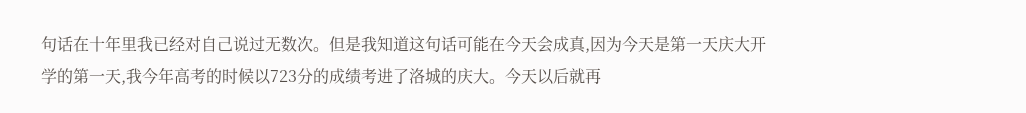句话在十年里我已经对自己说过无数次。但是我知道这句话可能在今天会成真,因为今天是第一天庆大开学的第一天,我今年高考的时候以723分的成绩考进了洛城的庆大。今天以后就再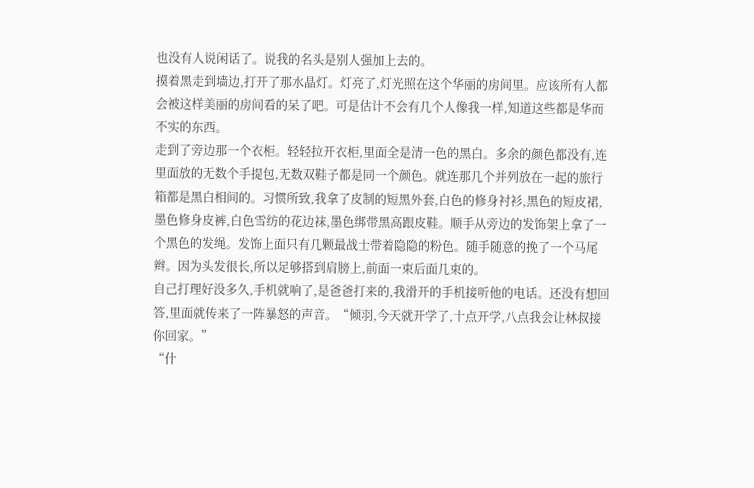也没有人说闲话了。说我的名头是别人强加上去的。
摸着黑走到墙边,打开了那水晶灯。灯亮了,灯光照在这个华丽的房间里。应该所有人都会被这样美丽的房间看的呆了吧。可是估计不会有几个人像我一样,知道这些都是华而不实的东西。
走到了旁边那一个衣柜。轻轻拉开衣柜,里面全是清一色的黑白。多余的颜色都没有,连里面放的无数个手提包,无数双鞋子都是同一个颜色。就连那几个并列放在一起的旅行箱都是黑白相间的。习惯所致,我拿了皮制的短黑外套,白色的修身衬衫,黑色的短皮裙,墨色修身皮裤,白色雪纺的花边袜,墨色绑带黑高跟皮鞋。顺手从旁边的发饰架上拿了一个黑色的发绳。发饰上面只有几颗最战士带着隐隐的粉色。随手随意的挽了一个马尾辫。因为头发很长,所以足够搭到肩膀上,前面一束后面几束的。
自己打理好没多久,手机就响了,是爸爸打来的,我滑开的手机接听他的电话。还没有想回答,里面就传来了一阵暴怒的声音。“倾羽,今天就开学了,十点开学,八点我会让林叔接你回家。”
“什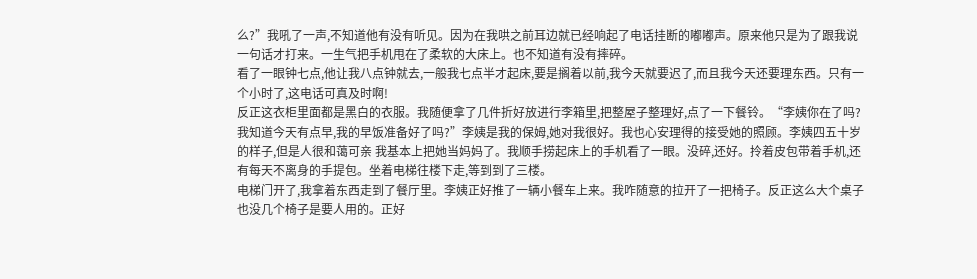么?”我吼了一声,不知道他有没有听见。因为在我哄之前耳边就已经响起了电话挂断的嘟嘟声。原来他只是为了跟我说一句话才打来。一生气把手机甩在了柔软的大床上。也不知道有没有摔碎。
看了一眼钟七点,他让我八点钟就去,一般我七点半才起床,要是搁着以前,我今天就要迟了,而且我今天还要理东西。只有一个小时了,这电话可真及时啊!
反正这衣柜里面都是黑白的衣服。我随便拿了几件折好放进行李箱里,把整屋子整理好,点了一下餐铃。“李姨你在了吗?我知道今天有点早,我的早饭准备好了吗?”李姨是我的保姆,她对我很好。我也心安理得的接受她的照顾。李姨四五十岁的样子,但是人很和蔼可亲 我基本上把她当妈妈了。我顺手捞起床上的手机看了一眼。没碎,还好。拎着皮包带着手机,还有每天不离身的手提包。坐着电梯往楼下走,等到到了三楼。
电梯门开了,我拿着东西走到了餐厅里。李姨正好推了一辆小餐车上来。我咋随意的拉开了一把椅子。反正这么大个桌子也没几个椅子是要人用的。正好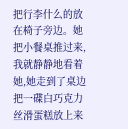把行李什么的放在椅子旁边。她把小餐桌推过来,我就静静地看着她,她走到了桌边把一碟白巧克力丝滑蛋糕放上来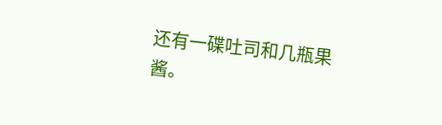还有一碟吐司和几瓶果酱。